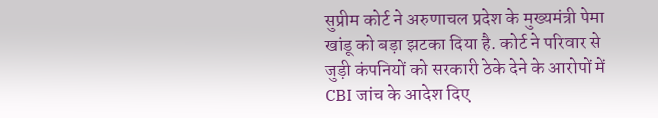सुप्रीम कोर्ट ने अरुणाचल प्रदेश के मुख्यमंत्री पेमा खांडू को बड़ा झटका दिया है. कोर्ट ने परिवार से जुड़ी कंपनियों को सरकारी ठेके देने के आरोपों में CBI जांच के आदेश दिए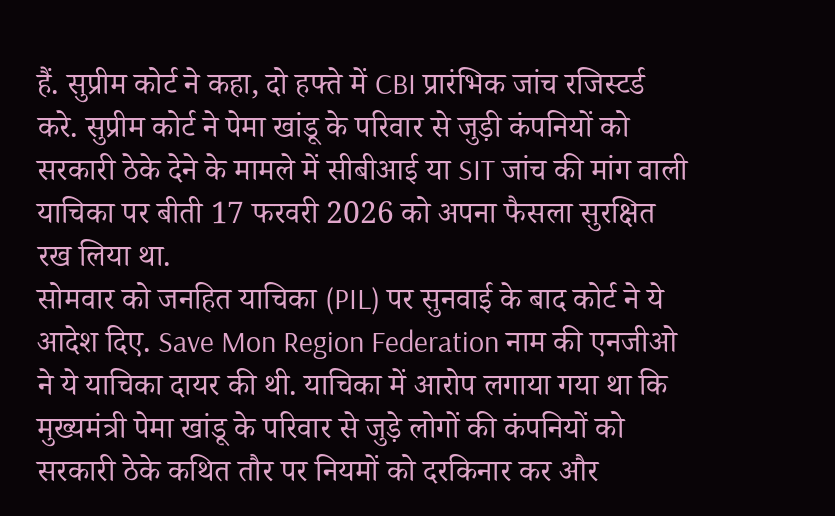हैं. सुप्रीम कोर्ट ने कहा, दो हफ्ते में CBI प्रारंभिक जांच रजिस्टर्ड करे. सुप्रीम कोर्ट ने पेमा खांडू के परिवार से जुड़ी कंपनियों को सरकारी ठेके देने के मामले में सीबीआई या SIT जांच की मांग वाली याचिका पर बीती 17 फरवरी 2026 को अपना फैसला सुरक्षित रख लिया था.
सोमवार को जनहित याचिका (PIL) पर सुनवाई के बाद कोर्ट ने ये आदेश दिए. Save Mon Region Federation नाम की एनजीओ ने ये याचिका दायर की थी. याचिका में आरोप लगाया गया था कि मुख्यमंत्री पेमा खांडू के परिवार से जुड़े लोगों की कंपनियों को सरकारी ठेके कथित तौर पर नियमों को दरकिनार कर और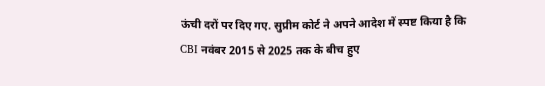ऊंची दरों पर दिए गए. सुप्रीम कोर्ट ने अपने आदेश में स्पष्ट किया है कि CBI नवंबर 2015 से 2025 तक के बीच हुए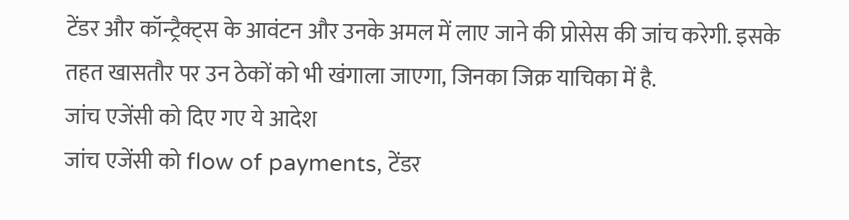टेंडर और कॉन्ट्रैक्ट्स के आवंटन और उनके अमल में लाए जाने की प्रोसेस की जांच करेगी. इसके तहत खासतौर पर उन ठेकों को भी खंगाला जाएगा, जिनका जिक्र याचिका में है.
जांच एजेंसी को दिए गए ये आदेश
जांच एजेंसी को flow of payments, टेंडर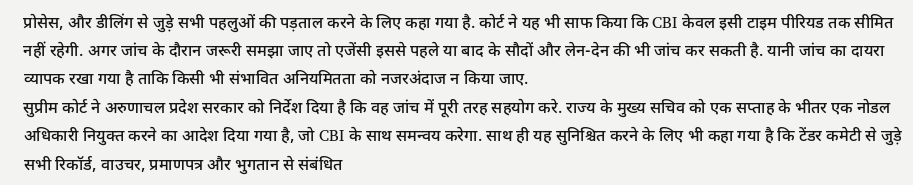प्रोसेस, और डीलिंग से जुड़े सभी पहलुओं की पड़ताल करने के लिए कहा गया है. कोर्ट ने यह भी साफ किया कि CBI केवल इसी टाइम पीरियड तक सीमित नहीं रहेगी. अगर जांच के दौरान जरूरी समझा जाए तो एजेंसी इससे पहले या बाद के सौदों और लेन-देन की भी जांच कर सकती है. यानी जांच का दायरा व्यापक रखा गया है ताकि किसी भी संभावित अनियमितता को नजरअंदाज न किया जाए.
सुप्रीम कोर्ट ने अरुणाचल प्रदेश सरकार को निर्देश दिया है कि वह जांच में पूरी तरह सहयोग करे. राज्य के मुख्य सचिव को एक सप्ताह के भीतर एक नोडल अधिकारी नियुक्त करने का आदेश दिया गया है, जो CBI के साथ समन्वय करेगा. साथ ही यह सुनिश्चित करने के लिए भी कहा गया है कि टेंडर कमेटी से जुड़े सभी रिकॉर्ड, वाउचर, प्रमाणपत्र और भुगतान से संबंधित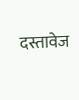दस्तावेज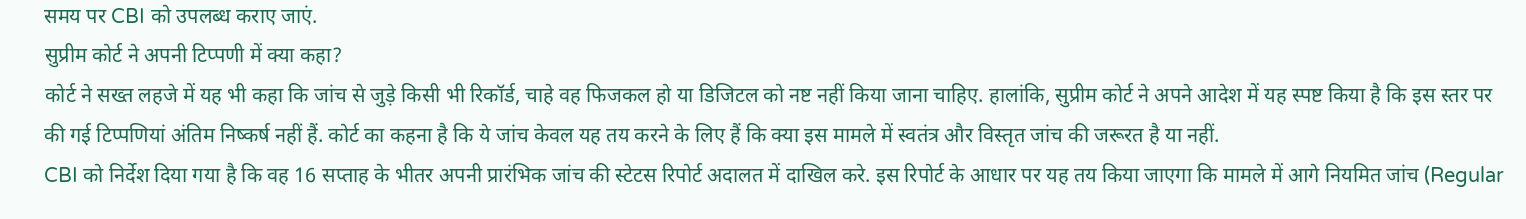समय पर CBI को उपलब्ध कराए जाएं.
सुप्रीम कोर्ट ने अपनी टिप्पणी में क्या कहा?
कोर्ट ने सख्त लहजे में यह भी कहा कि जांच से जुड़े किसी भी रिकॉर्ड, चाहे वह फिजकल हो या डिजिटल को नष्ट नहीं किया जाना चाहिए. हालांकि, सुप्रीम कोर्ट ने अपने आदेश में यह स्पष्ट किया है कि इस स्तर पर की गई टिप्पणियां अंतिम निष्कर्ष नहीं हैं. कोर्ट का कहना है कि ये जांच केवल यह तय करने के लिए हैं कि क्या इस मामले में स्वतंत्र और विस्तृत जांच की जरूरत है या नहीं.
CBI को निर्देश दिया गया है कि वह 16 सप्ताह के भीतर अपनी प्रारंभिक जांच की स्टेटस रिपोर्ट अदालत में दाखिल करे. इस रिपोर्ट के आधार पर यह तय किया जाएगा कि मामले में आगे नियमित जांच (Regular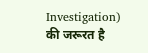Investigation) की जरूरत है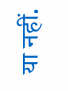या नहीं.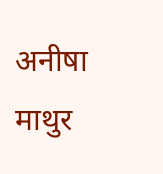अनीषा माथुर